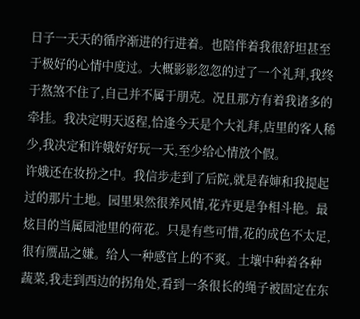日子一天天的循序渐进的行进着。也陪伴着我很舒坦甚至于极好的心情中度过。大概影影忽忽的过了一个礼拜,我终于熬煞不住了,自己并不属于朋克。况且那方有着我诸多的牵挂。我决定明天返程,恰逢今天是个大礼拜,店里的客人稀少,我决定和许娥好好玩一天,至少给心情放个假。
许娥还在妆扮之中。我信步走到了后院,就是春婶和我提起过的那片土地。园里果然很养风情,花卉更是争相斗艳。最炫目的当属园池里的荷花。只是有些可惜,花的成色不太足,很有赝品之嫌。给人一种感官上的不爽。土壤中种着各种蔬菜,我走到西边的拐角处,看到一条很长的绳子被固定在东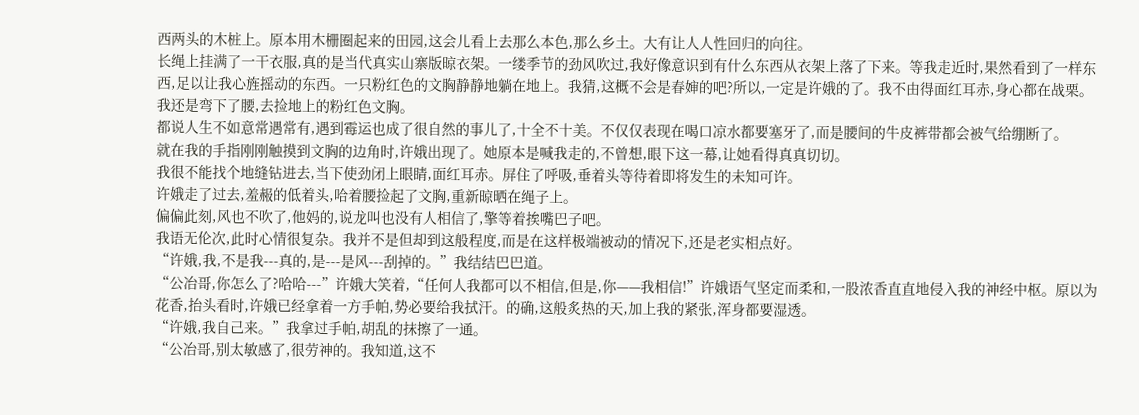西两头的木桩上。原本用木栅圈起来的田园,这会儿看上去那么本色,那么乡土。大有让人人性回归的向往。
长绳上挂满了一干衣服,真的是当代真实山寨版晾衣架。一缕季节的劲风吹过,我好像意识到有什么东西从衣架上落了下来。等我走近时,果然看到了一样东西,足以让我心旌摇动的东西。一只粉红色的文胸静静地躺在地上。我猜,这概不会是春婶的吧?所以,一定是许娥的了。我不由得面红耳赤,身心都在战栗。我还是弯下了腰,去捡地上的粉红色文胸。
都说人生不如意常遇常有,遇到霉运也成了很自然的事儿了,十全不十美。不仅仅表现在喝口凉水都要塞牙了,而是腰间的牛皮裤带都会被气给绷断了。
就在我的手指刚刚触摸到文胸的边角时,许娥出现了。她原本是喊我走的,不曾想,眼下这一幕,让她看得真真切切。
我很不能找个地缝钻进去,当下使劲闭上眼睛,面红耳赤。屏住了呼吸,垂着头等待着即将发生的未知可许。
许娥走了过去,羞赧的低着头,哈着腰捡起了文胸,重新晾晒在绳子上。
偏偏此刻,风也不吹了,他妈的,说龙叫也没有人相信了,擎等着挨嘴巴子吧。
我语无伦次,此时心情很复杂。我并不是但却到这般程度,而是在这样极端被动的情况下,还是老实相点好。
“许娥,我,不是我---真的,是---是风---刮掉的。”我结结巴巴道。
“公冶哥,你怎么了?哈哈---”许娥大笑着,“任何人我都可以不相信,但是,你——我相信!”许娥语气坚定而柔和,一股浓香直直地侵入我的神经中枢。原以为花香,抬头看时,许娥已经拿着一方手帕,势必要给我拭汗。的确,这般炙热的天,加上我的紧张,浑身都要湿透。
“许娥,我自己来。”我拿过手帕,胡乱的抹擦了一通。
“公冶哥,别太敏感了,很劳神的。我知道,这不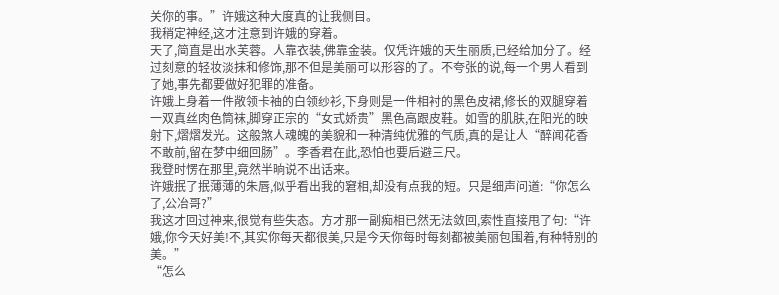关你的事。”许娥这种大度真的让我侧目。
我稍定神经,这才注意到许娥的穿着。
天了,简直是出水芙蓉。人靠衣装,佛靠金装。仅凭许娥的天生丽质,已经给加分了。经过刻意的轻妆淡抹和修饰,那不但是美丽可以形容的了。不夸张的说,每一个男人看到了她,事先都要做好犯罪的准备。
许娥上身着一件敞领卡袖的白领纱衫,下身则是一件相衬的黑色皮裙,修长的双腿穿着一双真丝肉色筒袜,脚穿正宗的“女式娇贵”黑色高跟皮鞋。如雪的肌肤,在阳光的映射下,熠熠发光。这般煞人魂魄的美貌和一种清纯优雅的气质,真的是让人“醉闻花香不敢前,留在梦中细回肠”。李香君在此,恐怕也要后避三尺。
我登时愣在那里,竟然半晌说不出话来。
许娥抿了抿薄薄的朱唇,似乎看出我的窘相,却没有点我的短。只是细声问道:“你怎么了,公冶哥?”
我这才回过神来,很觉有些失态。方才那一副痴相已然无法敛回,索性直接甩了句:“许娥,你今天好美!不,其实你每天都很美,只是今天你每时每刻都被美丽包围着,有种特别的美。”
“怎么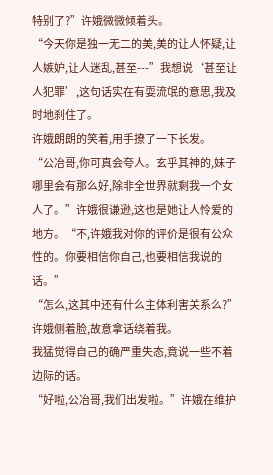特别了?”许娥微微倾着头。
“今天你是独一无二的美,美的让人怀疑,让人嫉妒,让人迷乱,甚至---”我想说‘甚至让人犯罪’,这句话实在有耍流氓的意思,我及时地刹住了。
许娥朗朗的笑着,用手撩了一下长发。
“公冶哥,你可真会夸人。玄乎其神的,妹子哪里会有那么好,除非全世界就剩我一个女人了。”许娥很谦逊,这也是她让人怜爱的地方。“不,许娥我对你的评价是很有公众性的。你要相信你自己,也要相信我说的话。”
“怎么,这其中还有什么主体利害关系么?”许娥侧着脸,故意拿话绕着我。
我猛觉得自己的确严重失态,竟说一些不着边际的话。
“好啦,公冶哥,我们出发啦。”许娥在维护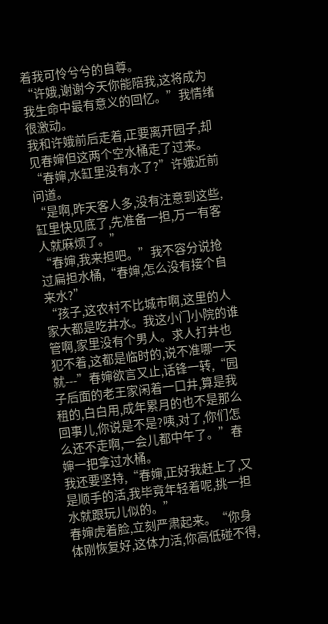着我可怜兮兮的自尊。
“许娥,谢谢今天你能陪我,这将成为我生命中最有意义的回忆。”我情绪很激动。
我和许娥前后走着,正要离开园子,却见春婶但这两个空水桶走了过来。
“春婶,水缸里没有水了?”许娥近前问道。
“是啊,昨天客人多,没有注意到这些,缸里快见底了,先准备一担,万一有客人就麻烦了。”
“春婶,我来担吧。”我不容分说抢过扁担水桶,“春婶,怎么没有接个自来水?”
“孩子,这农村不比城市啊,这里的人家大都是吃井水。我这小门小院的谁管啊,家里没有个男人。求人打井也犯不着,这都是临时的,说不准哪一天就---”春婶欲言又止,话锋一转,“园子后面的老王家闲着一口井,算是我租的,白白用,成年累月的也不是那么回事儿,你说是不是?咦,对了,你们怎么还不走啊,一会儿都中午了。”春婶一把拿过水桶。
我还要坚持,“春婶,正好我赶上了,又是顺手的活,我毕竟年轻着呢,挑一担水就跟玩儿似的。”
春婶虎着脸,立刻严肃起来。“你身体刚恢复好,这体力活,你高低碰不得,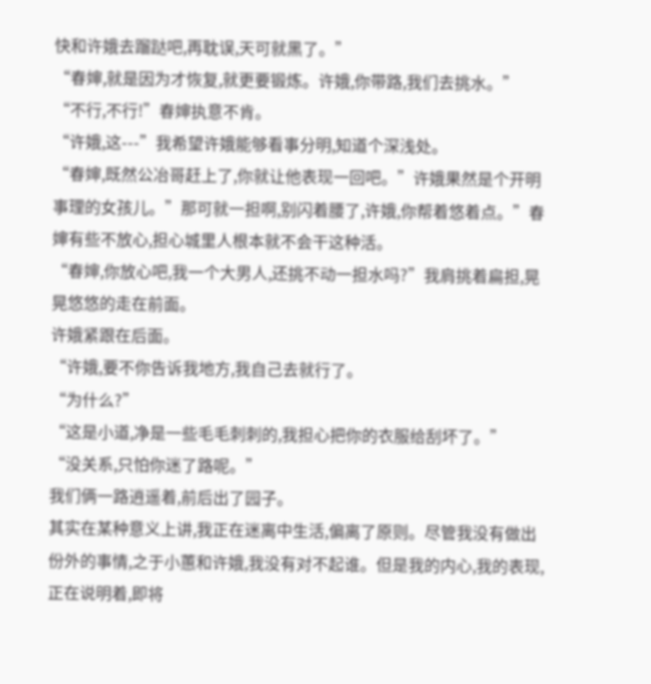快和许娥去蹓跶吧,再耽误,天可就黑了。”
“春婶,就是因为才恢复,就更要锻炼。许娥,你带路,我们去挑水。”
“不行,不行!”春婶执意不肯。
“许娥,这---”我希望许娥能够看事分明,知道个深浅处。
“春婶,既然公冶哥赶上了,你就让他表现一回吧。”许娥果然是个开明事理的女孩儿。”那可就一担啊,别闪着腰了,许娥,你帮着悠着点。”春婶有些不放心,担心城里人根本就不会干这种活。
“春婶,你放心吧,我一个大男人,还挑不动一担水吗?”我肩挑着扁担,晃晃悠悠的走在前面。
许娥紧跟在后面。
“许娥,要不你告诉我地方,我自己去就行了。
“为什么?”
“这是小道,净是一些毛毛刺刺的,我担心把你的衣服给刮坏了。”
“没关系,只怕你迷了路呢。”
我们俩一路逍遥着,前后出了园子。
其实在某种意义上讲,我正在迷离中生活,偏离了原则。尽管我没有做出份外的事情,之于小蕙和许娥,我没有对不起谁。但是我的内心,我的表现,正在说明着,即将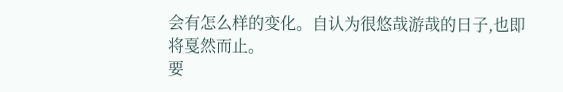会有怎么样的变化。自认为很悠哉游哉的日子,也即将戛然而止。
要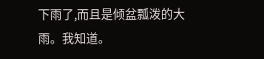下雨了,而且是倾盆瓢泼的大雨。我知道。